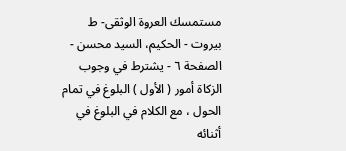مستمسك العروة الوثقى- ط بیروت - الحكيم، السيد محسن - الصفحة ٦ - يشترط في وجوب الزكاة أمور ( الأول ) البلوغ في تمام الحول ، مع الكلام في البلوغ في أثنائه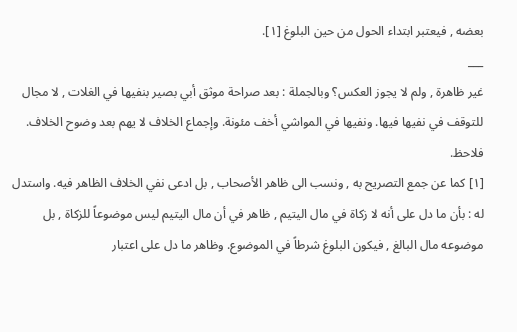بعضه , فيعتبر ابتداء الحول من حين البلوغ [١].
___
غير ظاهرة , ولم لا يجوز العكس؟ وبالجملة : بعد صراحة موثق أبي بصير بنفيها في الغلات , لا مجال للتوقف في نفيها فيها. ونفيها في المواشي أخف مئونة. وإجماع الخلاف لا يهم بعد وضوح الخلاف. فلاحظ.
[١] كما عن جمع التصريح به , ونسب الى ظاهر الأصحاب , بل ادعى نفي الخلاف الظاهر فيه. واستدل له : بأن ما دل على أنه لا زكاة في مال اليتيم , ظاهر في أن مال اليتيم ليس موضوعاً للزكاة , بل موضوعه مال البالغ , فيكون البلوغ شرطاً في الموضوع. وظاهر ما دل على اعتبار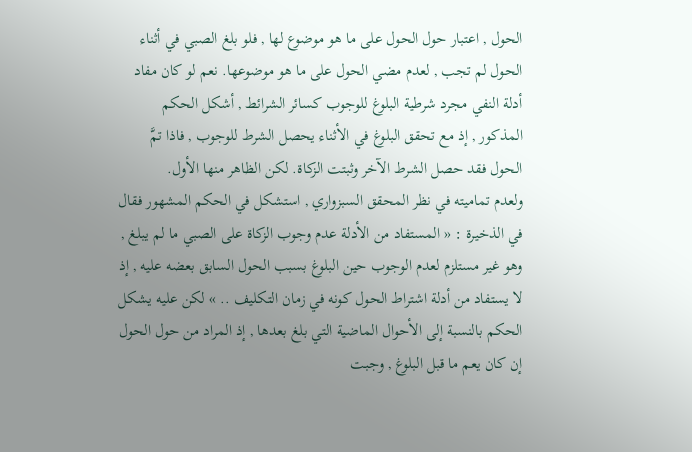الحول , اعتبار حول الحول على ما هو موضوع لها , فلو بلغ الصبي في أثناء الحول لم تجب , لعدم مضي الحول على ما هو موضوعها. نعم لو كان مفاد أدلة النفي مجرد شرطية البلوغ للوجوب كسائر الشرائط , أشكل الحكم المذكور , إذ مع تحقق البلوغ في الأثناء يحصل الشرط للوجوب , فاذا تمَّ الحول فقد حصل الشرط الآخر وثبتت الزكاة. لكن الظاهر منها الأول.
ولعدم تماميته في نظر المحقق السبزواري , استشكل في الحكم المشهور فقال في الذخيرة : « المستفاد من الأدلة عدم وجوب الزكاة على الصبي ما لم يبلغ , وهو غير مستلزم لعدم الوجوب حين البلوغ بسبب الحول السابق بعضه عليه , إذ لا يستفاد من أدلة اشتراط الحول كونه في زمان التكليف .. » لكن عليه يشكل الحكم بالنسبة إلى الأحوال الماضية التي بلغ بعدها , إذ المراد من حول الحول إن كان يعم ما قبل البلوغ , وجبت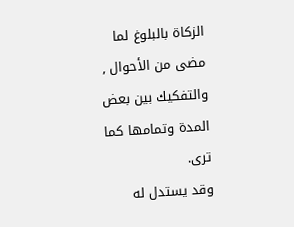الزكاة بالبلوغ لما مضى من الأحوال , والتفكيك بين بعض المدة وتمامها كما ترى.
وقد يستدل له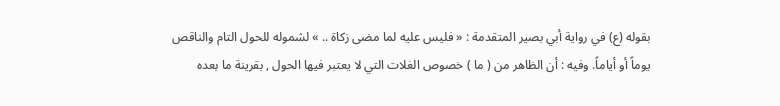بقوله (ع) في رواية أبي بصير المتقدمة : « فليس عليه لما مضى زكاة .. » لشموله للحول التام والناقص يوماً أو أياماً. وفيه : أن الظاهر من ( ما ) خصوص الغلات التي لا يعتبر فيها الحول , بقرينة ما بعده